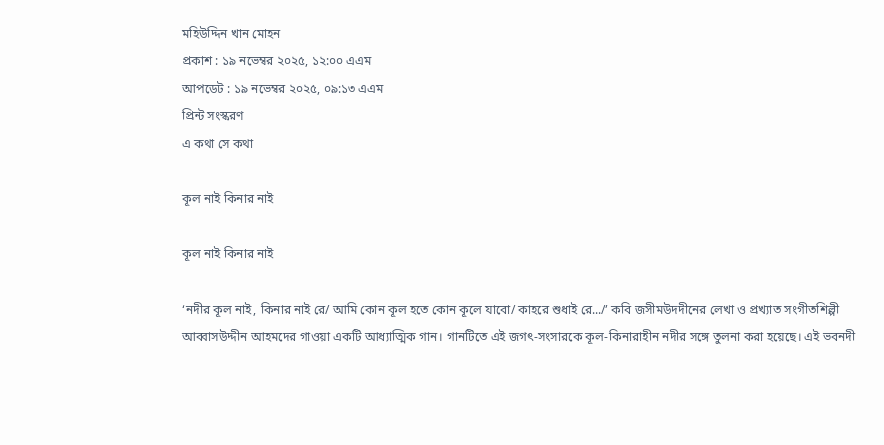মহিউদ্দিন খান মোহন
প্রকাশ : ১৯ নভেম্বর ২০২৫, ১২:০০ এএম
আপডেট : ১৯ নভেম্বর ২০২৫, ০৯:১৩ এএম
প্রিন্ট সংস্করণ
এ কথা সে কথা

কূল নাই কিনার নাই

কূল নাই কিনার নাই

‘নদীর কূল নাই, কিনার নাই রে/ আমি কোন কূল হতে কোন কূলে যাবো/ কাহরে শুধাই রে.../’ কবি জসীমউদদীনের লেখা ও প্রখ্যাত সংগীতশিল্পী আব্বাসউদ্দীন আহমদের গাওয়া একটি আধ্যাত্মিক গান। গানটিতে এই জগৎ-সংসারকে কূল-কিনারাহীন নদীর সঙ্গে তুলনা করা হয়েছে। এই ভবনদী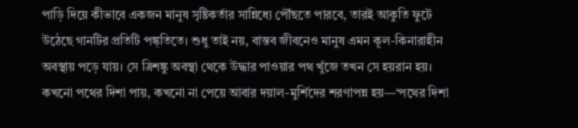পাড়ি দিয়ে কীভাবে একজন মানুষ সৃষ্টিকর্তার সান্নিধ্যে পৌঁছতে পারবে, তারই আকুতি ফুটে উঠেছে গানটির প্রতিটি পঙ্ক্তিতে। শুধু তাই নয়, বাস্তব জীবনেও মানুষ এমন কূল-কিনারাহীন অবস্থায় পড়ে যায়। সে ত্রিশঙ্কু অবস্থা থেকে উদ্ধার পাওয়ার পথ খুঁজে তখন সে হয়রান হয়। কখনো পথের দিশা পায়, কখনো না পেয়ে আবার দয়াল-মুর্শিদের শরণাপন্ন হয়—‘পথের দিশা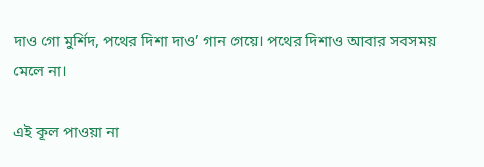দাও গো মুর্শিদ, পথের দিশা দাও’ গান গেয়ে। পথের দিশাও আবার সবসময় মেলে না।

এই কূল পাওয়া না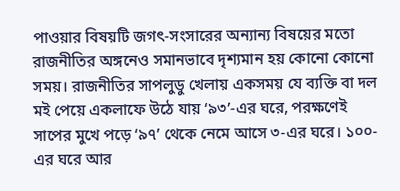পাওয়ার বিষয়টি জগৎ-সংসারের অন্যান্য বিষয়ের মতো রাজনীতির অঙ্গনেও সমানভাবে দৃশ্যমান হয় কোনো কোনো সময়। রাজনীতির সাপলুডু খেলায় একসময় যে ব্যক্তি বা দল মই পেয়ে একলাফে উঠে যায় ‘৯৩’-এর ঘরে, পরক্ষণেই সাপের মুখে পড়ে ‘৯৭’ থেকে নেমে আসে ৩-এর ঘরে। ১০০-এর ঘরে আর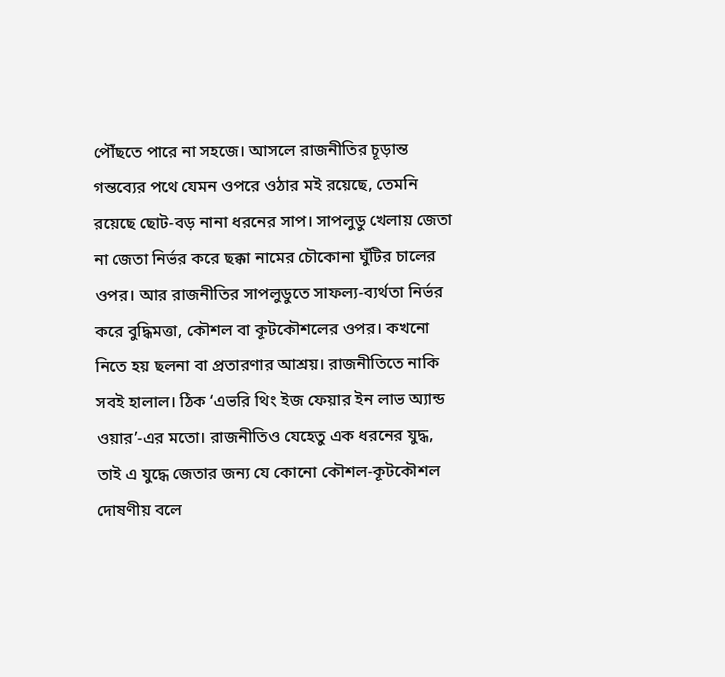পৌঁছতে পারে না সহজে। আসলে রাজনীতির চূড়ান্ত গন্তব্যের পথে যেমন ওপরে ওঠার মই রয়েছে, তেমনি রয়েছে ছোট-বড় নানা ধরনের সাপ। সাপলুডু খেলায় জেতা না জেতা নির্ভর করে ছক্কা নামের চৌকোনা ঘুঁটির চালের ওপর। আর রাজনীতির সাপলুডুতে সাফল্য-ব্যর্থতা নির্ভর করে বুদ্ধিমত্তা, কৌশল বা কূটকৌশলের ওপর। কখনো নিতে হয় ছলনা বা প্রতারণার আশ্রয়। রাজনীতিতে নাকি সবই হালাল। ঠিক ‘এভরি থিং ইজ ফেয়ার ইন লাভ অ্যান্ড ওয়ার’-এর মতো। রাজনীতিও যেহেতু এক ধরনের যুদ্ধ, তাই এ যুদ্ধে জেতার জন্য যে কোনো কৌশল-কূটকৌশল দোষণীয় বলে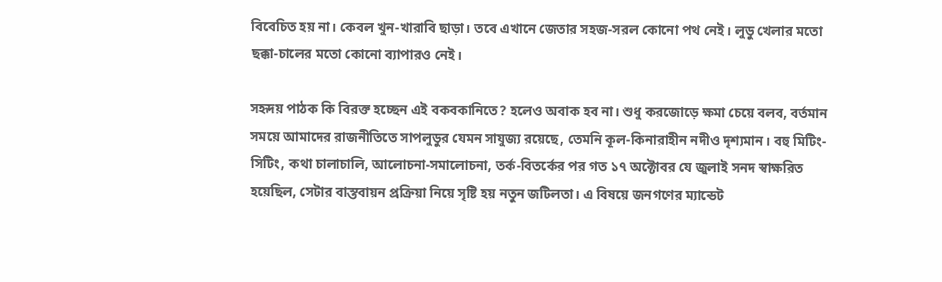বিবেচিত হয় না। কেবল খুন-খারাবি ছাড়া। তবে এখানে জেতার সহজ-সরল কোনো পথ নেই। লুডু খেলার মতো ছক্কা-চালের মতো কোনো ব্যাপারও নেই।

সহৃদয় পাঠক কি বিরক্ত হচ্ছেন এই বকবকানিতে? হলেও অবাক হব না। শুধু করজোড়ে ক্ষমা চেয়ে বলব, বর্তমান সময়ে আমাদের রাজনীতিতে সাপলুডুর যেমন সাযুজ্য রয়েছে, তেমনি কূল-কিনারাহীন নদীও দৃশ্যমান। বহু মিটিং-সিটিং, কথা চালাচালি, আলোচনা-সমালোচনা, তর্ক-বিতর্কের পর গত ১৭ অক্টোবর যে জুলাই সনদ স্বাক্ষরিত হয়েছিল, সেটার বাস্তবায়ন প্রক্রিয়া নিয়ে সৃষ্টি হয় নতুন জটিলতা। এ বিষয়ে জনগণের ম্যান্ডেট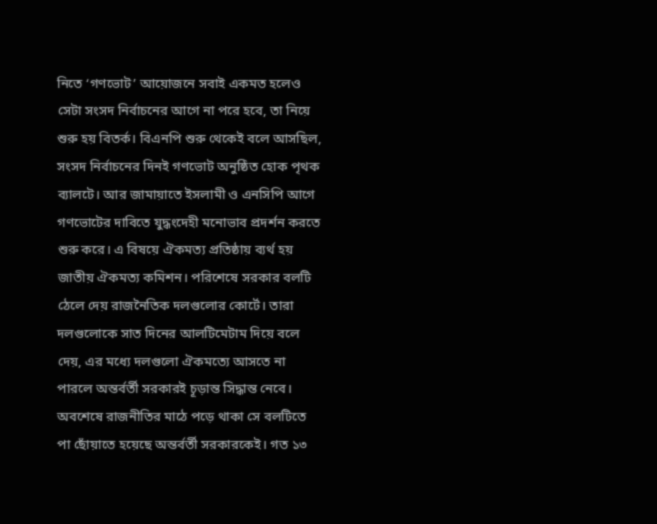নিতে ‘গণভোট’ আয়োজনে সবাই একমত হলেও সেটা সংসদ নির্বাচনের আগে না পরে হবে, তা নিয়ে শুরু হয় বিতর্ক। বিএনপি শুরু থেকেই বলে আসছিল, সংসদ নির্বাচনের দিনই গণভোট অনুষ্ঠিত হোক পৃথক ব্যালটে। আর জামায়াতে ইসলামী ও এনসিপি আগে গণভোটের দাবিতে যুদ্ধংদেহী মনোভাব প্রদর্শন করতে শুরু করে। এ বিষয়ে ঐকমত্য প্রতিষ্ঠায় ব্যর্থ হয় জাতীয় ঐকমত্য কমিশন। পরিশেষে সরকার বলটি ঠেলে দেয় রাজনৈতিক দলগুলোর কোর্টে। তারা দলগুলোকে সাত দিনের আলটিমেটাম দিয়ে বলে দেয়, এর মধ্যে দলগুলো ঐকমত্যে আসতে না পারলে অন্তর্বর্তী সরকারই চূড়ান্ত সিদ্ধান্ত নেবে। অবশেষে রাজনীতির মাঠে পড়ে থাকা সে বলটিতে পা ছোঁয়াতে হয়েছে অন্তর্বর্তী সরকারকেই। গত ১৩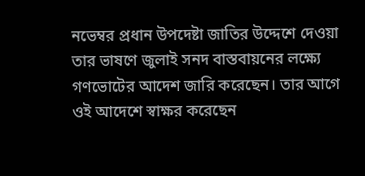নভেম্বর প্রধান উপদেষ্টা জাতির উদ্দেশে দেওয়া তার ভাষণে জুলাই সনদ বাস্তবায়নের লক্ষ্যে গণভোটের আদেশ জারি করেছেন। তার আগে ওই আদেশে স্বাক্ষর করেছেন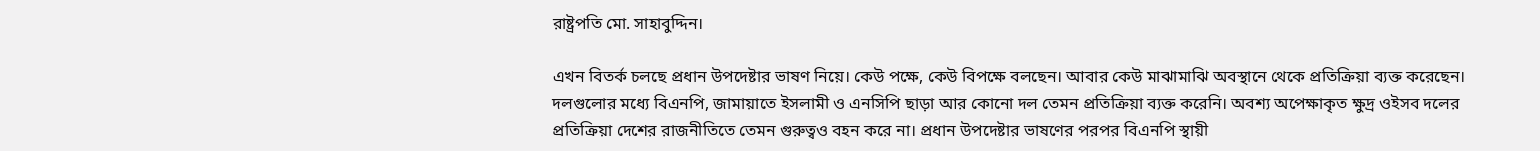রাষ্ট্রপতি মো. সাহাবুদ্দিন।

এখন বিতর্ক চলছে প্রধান উপদেষ্টার ভাষণ নিয়ে। কেউ পক্ষে, কেউ বিপক্ষে বলছেন। আবার কেউ মাঝামাঝি অবস্থানে থেকে প্রতিক্রিয়া ব্যক্ত করেছেন। দলগুলোর মধ্যে বিএনপি, জামায়াতে ইসলামী ও এনসিপি ছাড়া আর কোনো দল তেমন প্রতিক্রিয়া ব্যক্ত করেনি। অবশ্য অপেক্ষাকৃত ক্ষুদ্র ওইসব দলের প্রতিক্রিয়া দেশের রাজনীতিতে তেমন গুরুত্বও বহন করে না। প্রধান উপদেষ্টার ভাষণের পরপর বিএনপি স্থায়ী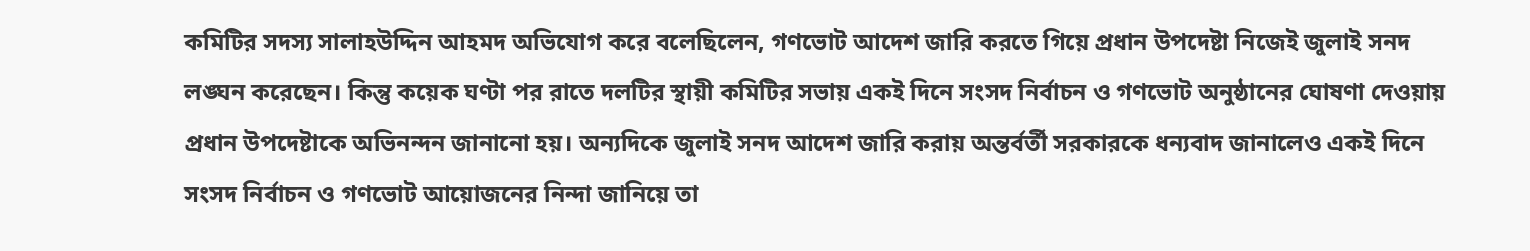কমিটির সদস্য সালাহউদ্দিন আহমদ অভিযোগ করে বলেছিলেন, গণভোট আদেশ জারি করতে গিয়ে প্রধান উপদেষ্টা নিজেই জুলাই সনদ লঙ্ঘন করেছেন। কিন্তু কয়েক ঘণ্টা পর রাতে দলটির স্থায়ী কমিটির সভায় একই দিনে সংসদ নির্বাচন ও গণভোট অনুষ্ঠানের ঘোষণা দেওয়ায় প্রধান উপদেষ্টাকে অভিনন্দন জানানো হয়। অন্যদিকে জুলাই সনদ আদেশ জারি করায় অন্তর্বর্তী সরকারকে ধন্যবাদ জানালেও একই দিনে সংসদ নির্বাচন ও গণভোট আয়োজনের নিন্দা জানিয়ে তা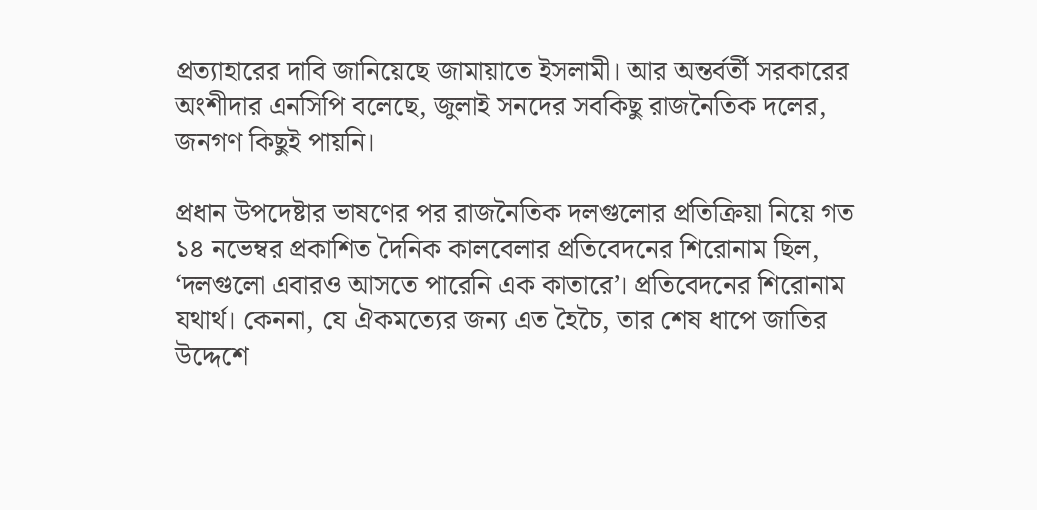প্রত্যাহারের দাবি জানিয়েছে জামায়াতে ইসলামী। আর অন্তর্বর্তী সরকারের অংশীদার এনসিপি বলেছে, জুলাই সনদের সবকিছু রাজনৈতিক দলের, জনগণ কিছুই পায়নি।

প্রধান উপদেষ্টার ভাষণের পর রাজনৈতিক দলগুলোর প্রতিক্রিয়া নিয়ে গত ১৪ নভেম্বর প্রকাশিত দৈনিক কালবেলার প্রতিবেদনের শিরোনাম ছিল, ‘দলগুলো এবারও আসতে পারেনি এক কাতারে’। প্রতিবেদনের শিরোনাম যথার্থ। কেননা, যে ঐকমত্যের জন্য এত হৈচৈ, তার শেষ ধাপে জাতির উদ্দেশে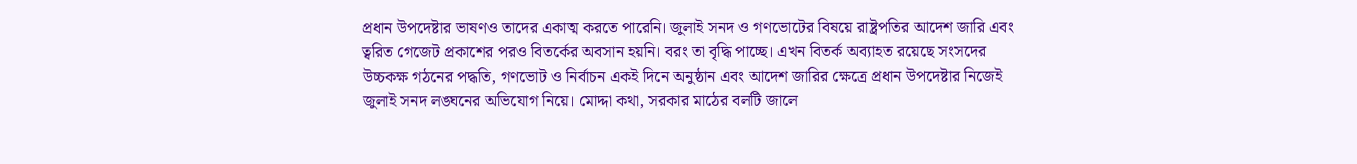প্রধান উপদেষ্টার ভাষণও তাদের একাত্ম করতে পারেনি। জুলাই সনদ ও গণভোটের বিষয়ে রাষ্ট্রপতির আদেশ জারি এবং ত্বরিত গেজেট প্রকাশের পরও বিতর্কের অবসান হয়নি। বরং তা বৃদ্ধি পাচ্ছে। এখন বিতর্ক অব্যাহত রয়েছে সংসদের উচ্চকক্ষ গঠনের পদ্ধতি, গণভোট ও নির্বাচন একই দিনে অনুষ্ঠান এবং আদেশ জারির ক্ষেত্রে প্রধান উপদেষ্টার নিজেই জুলাই সনদ লঙ্ঘনের অভিযোগ নিয়ে। মোদ্দা কথা, সরকার মাঠের বলটি জালে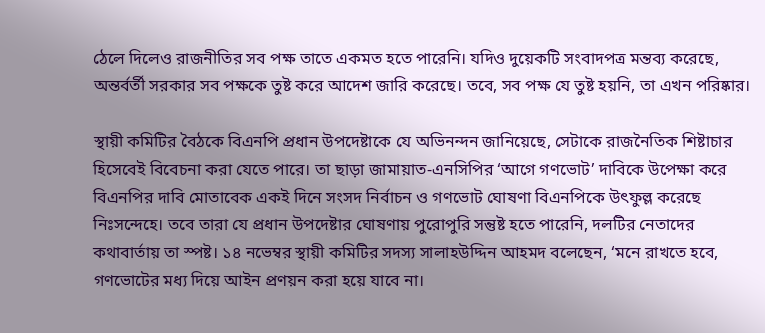ঠেলে দিলেও রাজনীতির সব পক্ষ তাতে একমত হতে পারেনি। যদিও দুয়েকটি সংবাদপত্র মন্তব্য করেছে, অন্তর্বর্তী সরকার সব পক্ষকে তুষ্ট করে আদেশ জারি করেছে। তবে, সব পক্ষ যে তুষ্ট হয়নি, তা এখন পরিষ্কার।

স্থায়ী কমিটির বৈঠকে বিএনপি প্রধান উপদেষ্টাকে যে অভিনন্দন জানিয়েছে, সেটাকে রাজনৈতিক শিষ্টাচার হিসেবেই বিবেচনা করা যেতে পারে। তা ছাড়া জামায়াত-এনসিপির ‘আগে গণভোট’ দাবিকে উপেক্ষা করে বিএনপির দাবি মোতাবেক একই দিনে সংসদ নির্বাচন ও গণভোট ঘোষণা বিএনপিকে উৎফুল্ল করেছে নিঃসন্দেহে। তবে তারা যে প্রধান উপদেষ্টার ঘোষণায় পুরোপুরি সন্তুষ্ট হতে পারেনি, দলটির নেতাদের কথাবার্তায় তা স্পষ্ট। ১৪ নভেম্বর স্থায়ী কমিটির সদস্য সালাহউদ্দিন আহমদ বলেছেন, ‘মনে রাখতে হবে, গণভোটের মধ্য দিয়ে আইন প্রণয়ন করা হয়ে যাবে না।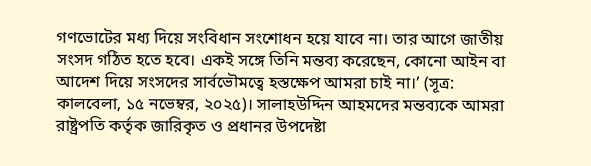গণভোটের মধ্য দিয়ে সংবিধান সংশোধন হয়ে যাবে না। তার আগে জাতীয় সংসদ গঠিত হতে হবে। একই সঙ্গে তিনি মন্তব্য করেছেন, কোনো আইন বা আদেশ দিয়ে সংসদের সার্বভৌমত্বে হস্তক্ষেপ আমরা চাই না।’ (সূত্র: কালবেলা, ১৫ নভেম্বর, ২০২৫)। সালাহউদ্দিন আহমদের মন্তব্যকে আমরা রাষ্ট্রপতি কর্তৃক জারিকৃত ও প্রধানর উপদেষ্টা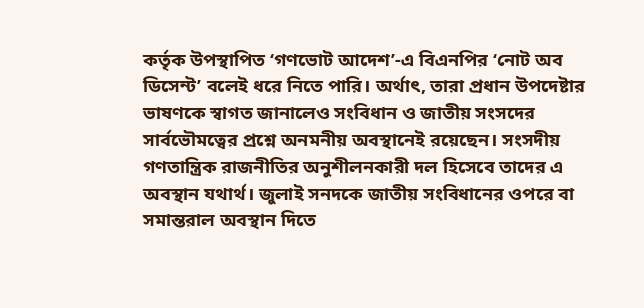কর্তৃক উপস্থাপিত ‘গণভোট আদেশ’-এ বিএনপির ‘নোট অব ডিসেন্ট’ বলেই ধরে নিতে পারি। অর্থাৎ, তারা প্রধান উপদেষ্টার ভাষণকে স্বাগত জানালেও সংবিধান ও জাতীয় সংসদের সার্বভৌমত্বের প্রশ্নে অনমনীয় অবস্থানেই রয়েছেন। সংসদীয় গণতান্ত্রিক রাজনীতির অনুশীলনকারী দল হিসেবে তাদের এ অবস্থান যথার্থ। জুলাই সনদকে জাতীয় সংবিধানের ওপরে বা সমান্তরাল অবস্থান দিতে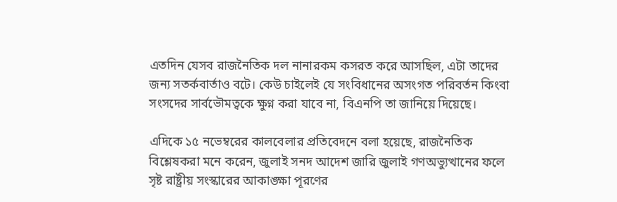এতদিন যেসব রাজনৈতিক দল নানারকম কসরত করে আসছিল, এটা তাদের জন্য সতর্কবার্তাও বটে। কেউ চাইলেই যে সংবিধানের অসংগত পরিবর্তন কিংবা সংসদের সার্বভৌমত্বকে ক্ষুণ্ন করা যাবে না, বিএনপি তা জানিয়ে দিয়েছে।

এদিকে ১৫ নভেম্বরের কালবেলার প্রতিবেদনে বলা হয়েছে, রাজনৈতিক বিশ্লেষকরা মনে করেন, জুলাই সনদ আদেশ জারি জুলাই গণঅভ্যুত্থানের ফলে সৃষ্ট রাষ্ট্রীয় সংস্কারের আকাঙ্ক্ষা পূরণের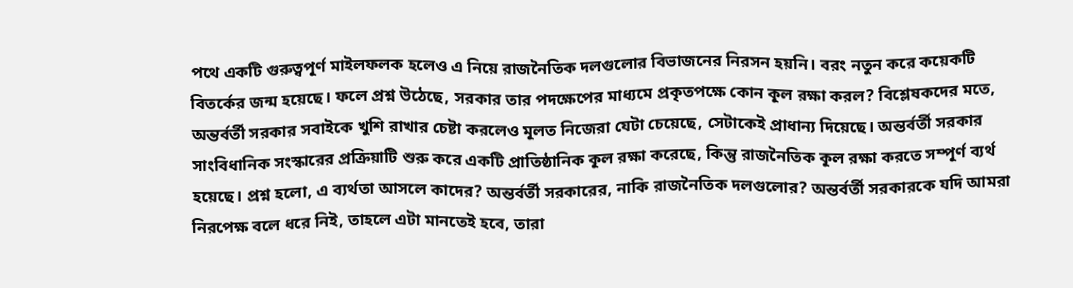পথে একটি গুরুত্বপূর্ণ মাইলফলক হলেও এ নিয়ে রাজনৈতিক দলগুলোর বিভাজনের নিরসন হয়নি। বরং নতুন করে কয়েকটি বিতর্কের জন্ম হয়েছে। ফলে প্রশ্ন উঠেছে, সরকার তার পদক্ষেপের মাধ্যমে প্রকৃতপক্ষে কোন কূল রক্ষা করল? বিশ্লেষকদের মতে, অন্তর্বর্তী সরকার সবাইকে খুশি রাখার চেষ্টা করলেও মূলত নিজেরা যেটা চেয়েছে, সেটাকেই প্রাধান্য দিয়েছে। অন্তর্বর্তী সরকার সাংবিধানিক সংস্কারের প্রক্রিয়াটি শুরু করে একটি প্রাতিষ্ঠানিক কূল রক্ষা করেছে, কিন্তু রাজনৈতিক কূল রক্ষা করতে সম্পূর্ণ ব্যর্থ হয়েছে। প্রশ্ন হলো, এ ব্যর্থতা আসলে কাদের? অন্তর্বর্তী সরকারের, নাকি রাজনৈতিক দলগুলোর? অন্তর্বর্তী সরকারকে যদি আমরা নিরপেক্ষ বলে ধরে নিই, তাহলে এটা মানতেই হবে, তারা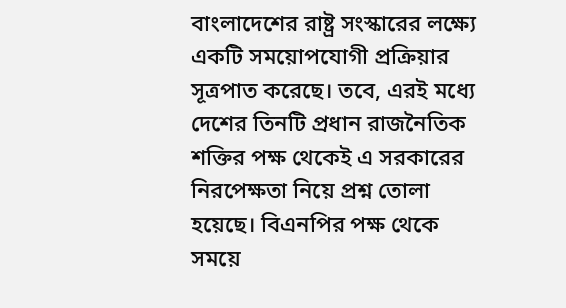বাংলাদেশের রাষ্ট্র সংস্কারের লক্ষ্যে একটি সময়োপযোগী প্রক্রিয়ার সূত্রপাত করেছে। তবে, এরই মধ্যে দেশের তিনটি প্রধান রাজনৈতিক শক্তির পক্ষ থেকেই এ সরকারের নিরপেক্ষতা নিয়ে প্রশ্ন তোলা হয়েছে। বিএনপির পক্ষ থেকে সময়ে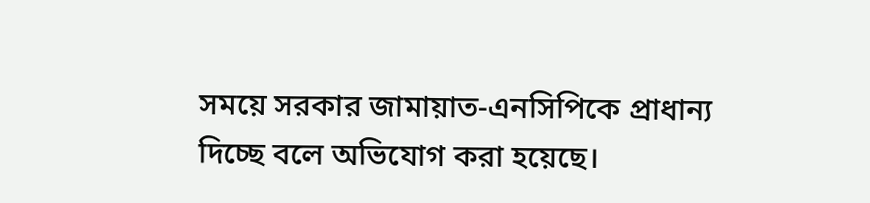সময়ে সরকার জামায়াত-এনসিপিকে প্রাধান্য দিচ্ছে বলে অভিযোগ করা হয়েছে।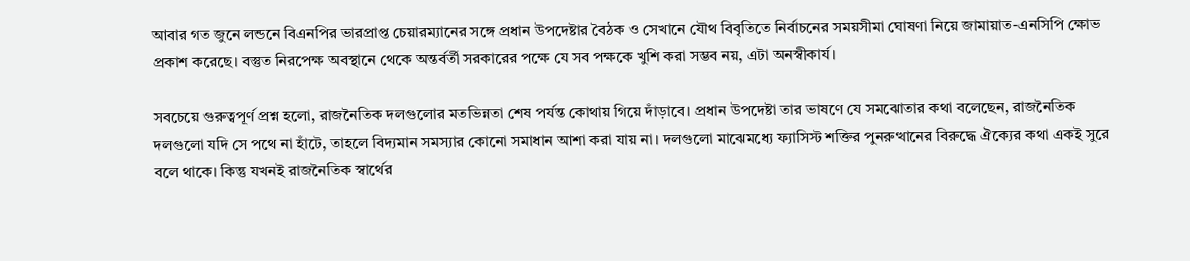আবার গত জুনে লন্ডনে বিএনপির ভারপ্রাপ্ত চেয়ারম্যানের সঙ্গে প্রধান উপদেষ্টার বৈঠক ও সেখানে যৌথ বিবৃতিতে নির্বাচনের সময়সীমা ঘোষণা নিয়ে জামায়াত-এনসিপি ক্ষোভ প্রকাশ করেছে। বস্তুত নিরপেক্ষ অবস্থানে থেকে অন্তর্বর্তী সরকারের পক্ষে যে সব পক্ষকে খুশি করা সম্ভব নয়, এটা অনস্বীকার্য।

সবচেয়ে গুরুত্বপূর্ণ প্রশ্ন হলো, রাজনৈতিক দলগুলোর মতভিন্নতা শেষ পর্যন্ত কোথায় গিয়ে দাঁড়াবে। প্রধান উপদেষ্টা তার ভাষণে যে সমঝোতার কথা বলেছেন, রাজনৈতিক দলগুলো যদি সে পথে না হাঁটে, তাহলে বিদ্যমান সমস্যার কোনো সমাধান আশা করা যায় না। দলগুলো মাঝেমধ্যে ফ্যাসিস্ট শক্তির পুনরুত্থানের বিরুদ্ধে ঐক্যের কথা একই সুরে বলে থাকে। কিন্তু যখনই রাজনৈতিক স্বার্থের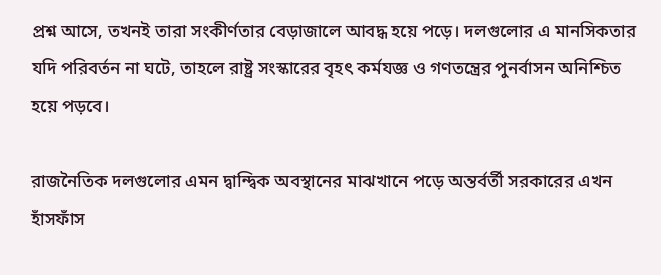প্রশ্ন আসে, তখনই তারা সংকীর্ণতার বেড়াজালে আবদ্ধ হয়ে পড়ে। দলগুলোর এ মানসিকতার যদি পরিবর্তন না ঘটে, তাহলে রাষ্ট্র সংস্কারের বৃহৎ কর্মযজ্ঞ ও গণতন্ত্রের পুনর্বাসন অনিশ্চিত হয়ে পড়বে।

রাজনৈতিক দলগুলোর এমন দ্বান্দ্বিক অবস্থানের মাঝখানে পড়ে অন্তর্বর্তী সরকারের এখন হাঁসফাঁস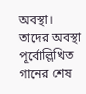অবস্থা। তাদের অবস্থা পূর্বোল্লিখিত গানের শেষ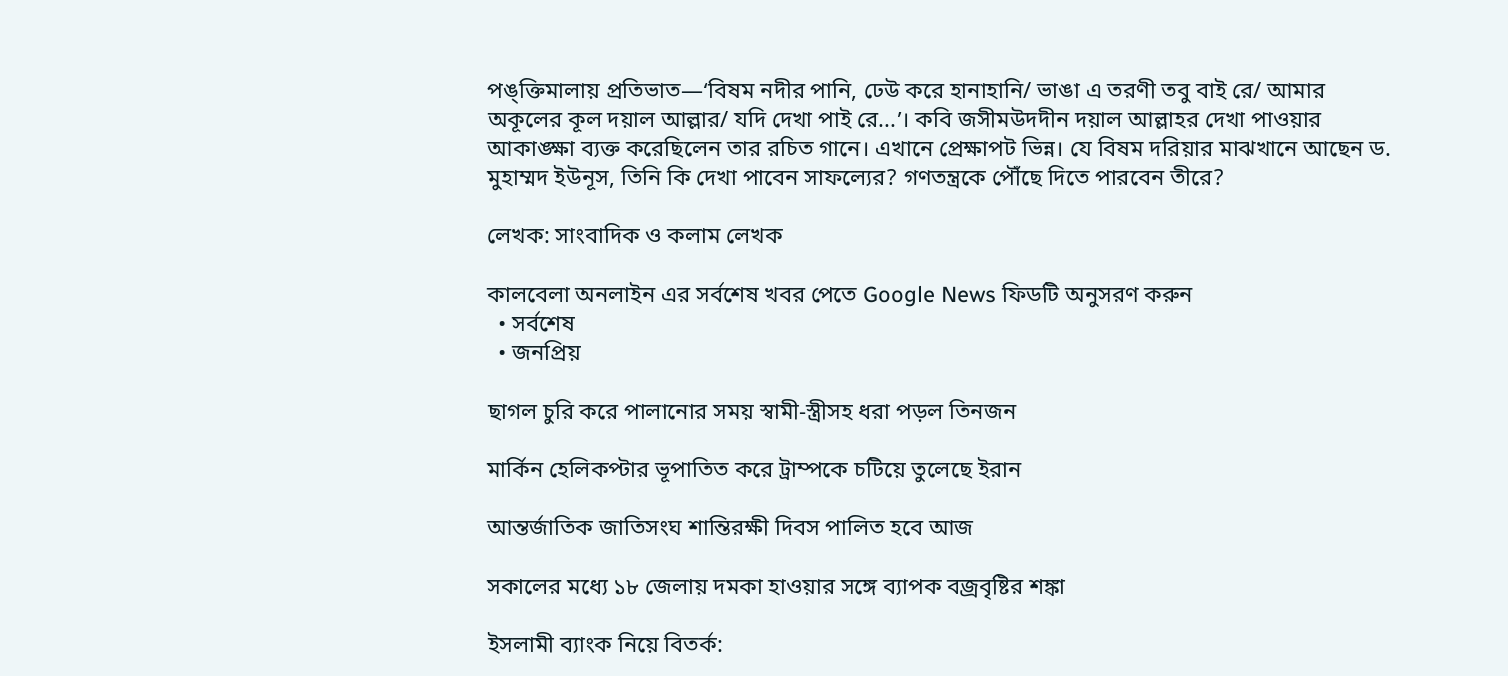পঙ্ক্তিমালায় প্রতিভাত—‘বিষম নদীর পানি, ঢেউ করে হানাহানি/ ভাঙা এ তরণী তবু বাই রে/ আমার অকূলের কূল দয়াল আল্লার/ যদি দেখা পাই রে...’। কবি জসীমউদদীন দয়াল আল্লাহর দেখা পাওয়ার আকাঙ্ক্ষা ব্যক্ত করেছিলেন তার রচিত গানে। এখানে প্রেক্ষাপট ভিন্ন। যে বিষম দরিয়ার মাঝখানে আছেন ড. মুহাম্মদ ইউনূস, তিনি কি দেখা পাবেন সাফল্যের? গণতন্ত্রকে পৌঁছে দিতে পারবেন তীরে?

লেখক: সাংবাদিক ও কলাম লেখক

কালবেলা অনলাইন এর সর্বশেষ খবর পেতে Google News ফিডটি অনুসরণ করুন
  • সর্বশেষ
  • জনপ্রিয়

ছাগল চুরি করে পালানোর সময় স্বামী-স্ত্রীসহ ধরা পড়ল তিনজন

মার্কিন হেলিকপ্টার ভূপাতিত করে ট্রাম্পকে চটিয়ে তুলেছে ইরান

আন্তর্জাতিক জাতিসংঘ শান্তিরক্ষী দিবস পালিত হবে আজ

সকালের মধ্যে ১৮ জেলায় দমকা হাওয়ার সঙ্গে ব্যাপক বজ্রবৃষ্টির শঙ্কা

ইসলামী ব্যাংক নিয়ে বিতর্ক: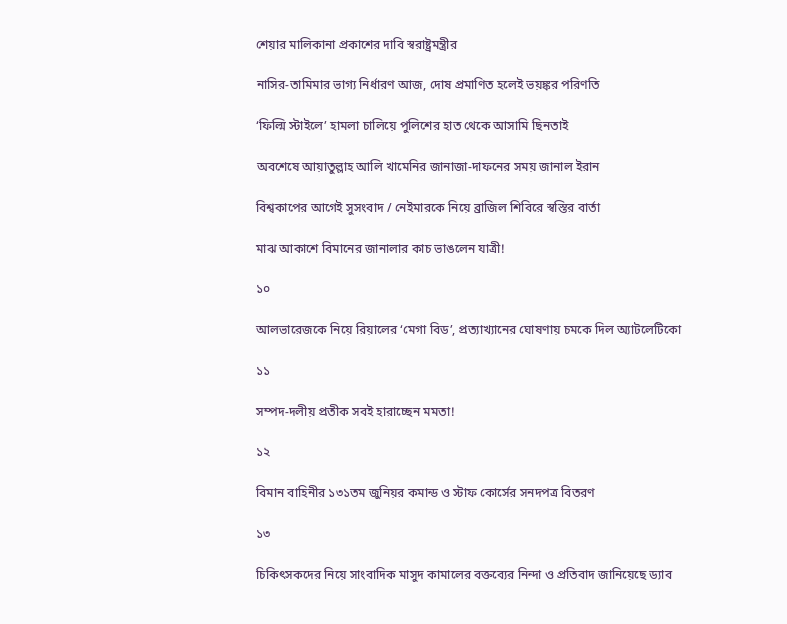শেয়ার মালিকানা প্রকাশের দাবি স্বরাষ্ট্রমন্ত্রীর

নাসির-তামিমার ভাগ্য নির্ধারণ আজ, দোষ প্রমাণিত হলেই ভয়ঙ্কর পরিণতি

‘ফিল্মি স্টাইলে’ হামলা চালিয়ে পুলিশের হাত থেকে আসামি ছিনতাই

অবশেষে আয়াতুল্লাহ আলি খামেনির জানাজা-দাফনের সময় জানাল ইরান

বিশ্বকাপের আগেই সুসংবাদ / নেইমারকে নিয়ে ব্রাজিল শিবিরে স্বস্তির বার্তা

মাঝ আকাশে বিমানের জানালার কাচ ভাঙলেন যাত্রী!

১০

আলভারেজকে নিয়ে রিয়ালের ‘মেগা বিড’, প্রত্যাখ্যানের ঘোষণায় চমকে দিল অ্যাটলেটিকো

১১

সম্পদ-দলীয় প্রতীক সবই হারাচ্ছেন মমতা!

১২

বিমান বাহিনীর ১৩১তম জুনিয়র কমান্ড ও স্টাফ কোর্সের সনদপত্র বিতরণ

১৩

চিকিৎসকদের নিয়ে সাংবাদিক মাসুদ কামালের বক্তব্যের নিন্দা ও প্রতিবাদ জানিয়েছে ড্যাব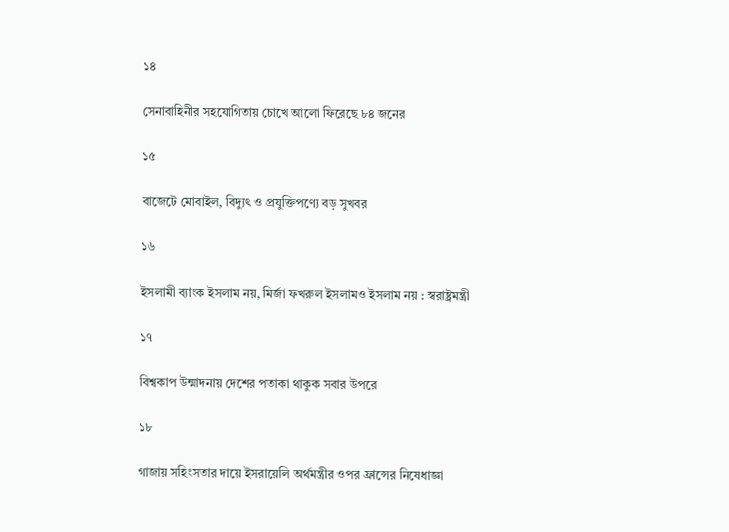১৪

সেনাবাহিনীর সহযোগিতায় চোখে আলো ফিরেছে ৮৪ জনের

১৫

বাজেটে মোবাইল, বিদ্যুৎ ও প্রযুক্তিপণ্যে বড় সুখবর

১৬

ইসলামী ব্যাংক ইসলাম নয়, মির্জা ফখরুল ইসলামও ইসলাম নয় : স্বরাষ্ট্রমন্ত্রী

১৭

বিশ্বকাপ উন্মাদনায় দেশের পতাকা থাকুক সবার উপরে

১৮

গাজায় সহিংসতার দায়ে ইসরায়েলি অর্থমন্ত্রীর ওপর ফ্রান্সের নিষেধাজ্ঞা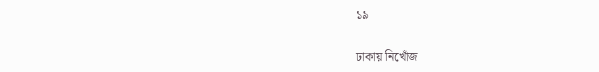১৯

ঢাকায় নিখোঁজ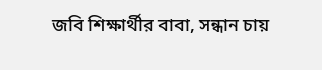জবি শিক্ষার্থীর বাবা, সন্ধান চায়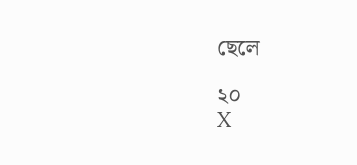ছেলে

২০
X